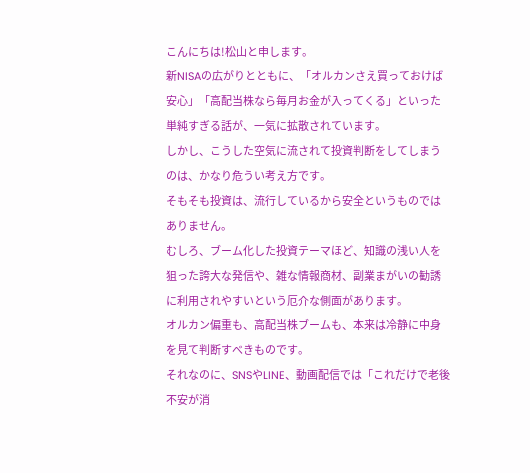こんにちは!松山と申します。
新NISAの広がりとともに、「オルカンさえ買っておけば安心」「高配当株なら毎月お金が入ってくる」といった単純すぎる話が、一気に拡散されています。
しかし、こうした空気に流されて投資判断をしてしまうのは、かなり危うい考え方です。
そもそも投資は、流行しているから安全というものではありません。
むしろ、ブーム化した投資テーマほど、知識の浅い人を狙った誇大な発信や、雑な情報商材、副業まがいの勧誘に利用されやすいという厄介な側面があります。
オルカン偏重も、高配当株ブームも、本来は冷静に中身を見て判断すべきものです。
それなのに、SNSやLINE、動画配信では「これだけで老後不安が消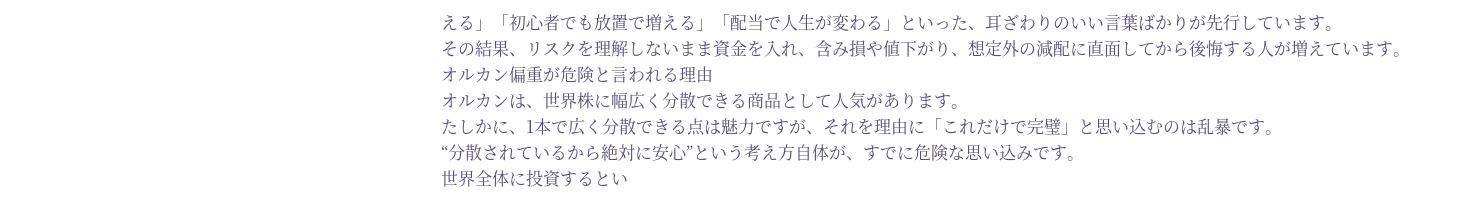える」「初心者でも放置で増える」「配当で人生が変わる」といった、耳ざわりのいい言葉ばかりが先行しています。
その結果、リスクを理解しないまま資金を入れ、含み損や値下がり、想定外の減配に直面してから後悔する人が増えています。
オルカン偏重が危険と言われる理由
オルカンは、世界株に幅広く分散できる商品として人気があります。
たしかに、1本で広く分散できる点は魅力ですが、それを理由に「これだけで完璧」と思い込むのは乱暴です。
“分散されているから絶対に安心”という考え方自体が、すでに危険な思い込みです。
世界全体に投資するとい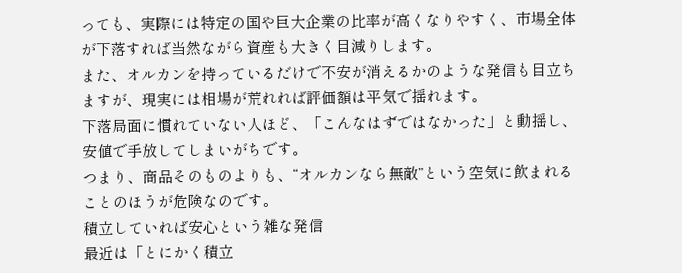っても、実際には特定の国や巨大企業の比率が高くなりやすく、市場全体が下落すれば当然ながら資産も大きく目減りします。
また、オルカンを持っているだけで不安が消えるかのような発信も目立ちますが、現実には相場が荒れれば評価額は平気で揺れます。
下落局面に慣れていない人ほど、「こんなはずではなかった」と動揺し、安値で手放してしまいがちです。
つまり、商品そのものよりも、“オルカンなら無敵”という空気に飲まれることのほうが危険なのです。
積立していれば安心という雑な発信
最近は「とにかく積立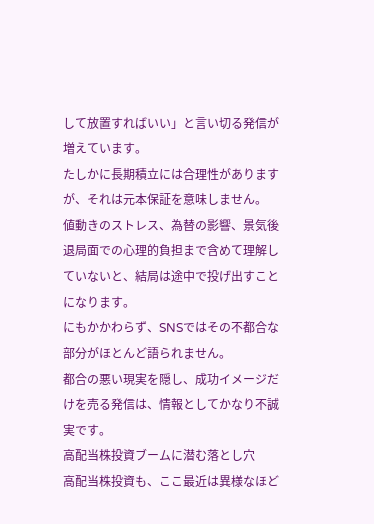して放置すればいい」と言い切る発信が増えています。
たしかに長期積立には合理性がありますが、それは元本保証を意味しません。
値動きのストレス、為替の影響、景気後退局面での心理的負担まで含めて理解していないと、結局は途中で投げ出すことになります。
にもかかわらず、SNSではその不都合な部分がほとんど語られません。
都合の悪い現実を隠し、成功イメージだけを売る発信は、情報としてかなり不誠実です。
高配当株投資ブームに潜む落とし穴
高配当株投資も、ここ最近は異様なほど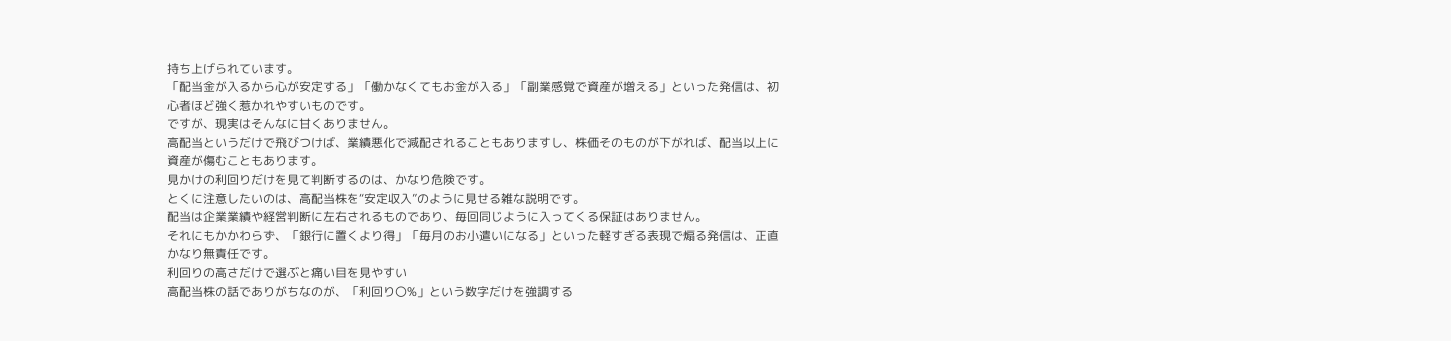持ち上げられています。
「配当金が入るから心が安定する」「働かなくてもお金が入る」「副業感覚で資産が増える」といった発信は、初心者ほど強く惹かれやすいものです。
ですが、現実はそんなに甘くありません。
高配当というだけで飛びつけば、業績悪化で減配されることもありますし、株価そのものが下がれば、配当以上に資産が傷むこともあります。
見かけの利回りだけを見て判断するのは、かなり危険です。
とくに注意したいのは、高配当株を“安定収入”のように見せる雑な説明です。
配当は企業業績や経営判断に左右されるものであり、毎回同じように入ってくる保証はありません。
それにもかかわらず、「銀行に置くより得」「毎月のお小遣いになる」といった軽すぎる表現で煽る発信は、正直かなり無責任です。
利回りの高さだけで選ぶと痛い目を見やすい
高配当株の話でありがちなのが、「利回り〇%」という数字だけを強調する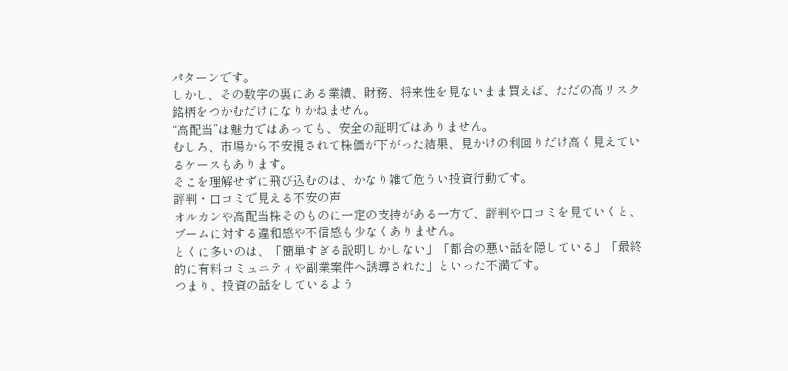パターンです。
しかし、その数字の裏にある業績、財務、将来性を見ないまま買えば、ただの高リスク銘柄をつかむだけになりかねません。
“高配当”は魅力ではあっても、安全の証明ではありません。
むしろ、市場から不安視されて株価が下がった結果、見かけの利回りだけ高く見えているケースもあります。
そこを理解せずに飛び込むのは、かなり雑で危うい投資行動です。
評判・口コミで見える不安の声
オルカンや高配当株そのものに一定の支持がある一方で、評判や口コミを見ていくと、ブームに対する違和感や不信感も少なくありません。
とくに多いのは、「簡単すぎる説明しかしない」「都合の悪い話を隠している」「最終的に有料コミュニティや副業案件へ誘導された」といった不満です。
つまり、投資の話をしているよう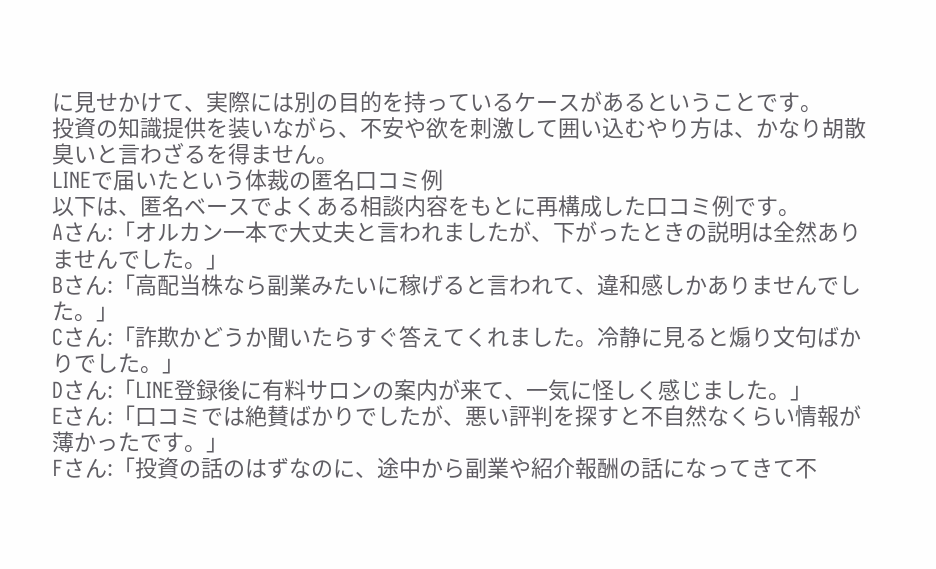に見せかけて、実際には別の目的を持っているケースがあるということです。
投資の知識提供を装いながら、不安や欲を刺激して囲い込むやり方は、かなり胡散臭いと言わざるを得ません。
LINEで届いたという体裁の匿名口コミ例
以下は、匿名ベースでよくある相談内容をもとに再構成した口コミ例です。
Aさん:「オルカン一本で大丈夫と言われましたが、下がったときの説明は全然ありませんでした。」
Bさん:「高配当株なら副業みたいに稼げると言われて、違和感しかありませんでした。」
Cさん:「詐欺かどうか聞いたらすぐ答えてくれました。冷静に見ると煽り文句ばかりでした。」
Dさん:「LINE登録後に有料サロンの案内が来て、一気に怪しく感じました。」
Eさん:「口コミでは絶賛ばかりでしたが、悪い評判を探すと不自然なくらい情報が薄かったです。」
Fさん:「投資の話のはずなのに、途中から副業や紹介報酬の話になってきて不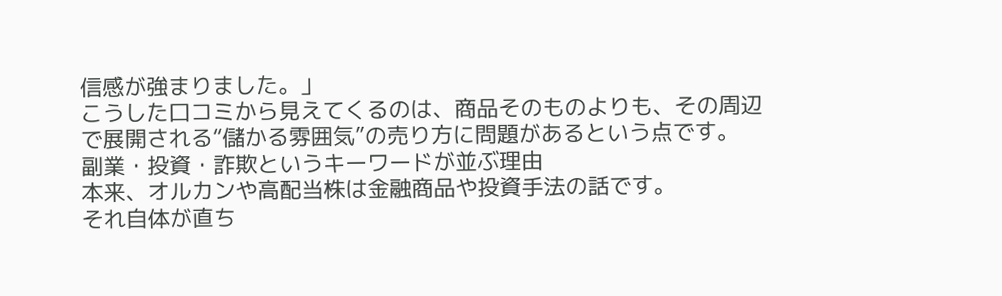信感が強まりました。」
こうした口コミから見えてくるのは、商品そのものよりも、その周辺で展開される“儲かる雰囲気”の売り方に問題があるという点です。
副業・投資・詐欺というキーワードが並ぶ理由
本来、オルカンや高配当株は金融商品や投資手法の話です。
それ自体が直ち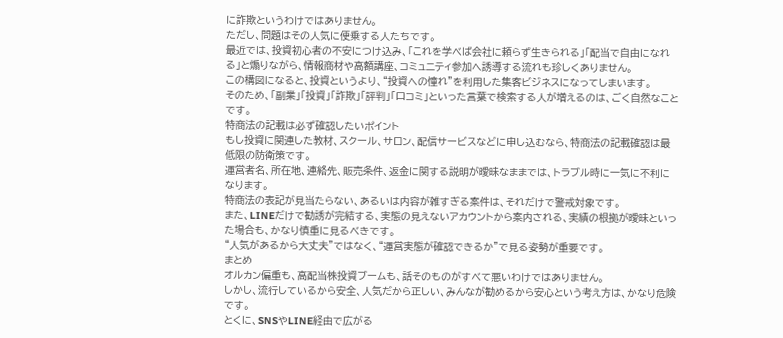に詐欺というわけではありません。
ただし、問題はその人気に便乗する人たちです。
最近では、投資初心者の不安につけ込み、「これを学べば会社に頼らず生きられる」「配当で自由になれる」と煽りながら、情報商材や高額講座、コミュニティ参加へ誘導する流れも珍しくありません。
この構図になると、投資というより、“投資への憧れ”を利用した集客ビジネスになってしまいます。
そのため、「副業」「投資」「詐欺」「評判」「口コミ」といった言葉で検索する人が増えるのは、ごく自然なことです。
特商法の記載は必ず確認したいポイント
もし投資に関連した教材、スクール、サロン、配信サービスなどに申し込むなら、特商法の記載確認は最低限の防衛策です。
運営者名、所在地、連絡先、販売条件、返金に関する説明が曖昧なままでは、トラブル時に一気に不利になります。
特商法の表記が見当たらない、あるいは内容が雑すぎる案件は、それだけで警戒対象です。
また、LINEだけで勧誘が完結する、実態の見えないアカウントから案内される、実績の根拠が曖昧といった場合も、かなり慎重に見るべきです。
“人気があるから大丈夫”ではなく、“運営実態が確認できるか”で見る姿勢が重要です。
まとめ
オルカン偏重も、高配当株投資ブームも、話そのものがすべて悪いわけではありません。
しかし、流行しているから安全、人気だから正しい、みんなが勧めるから安心という考え方は、かなり危険です。
とくに、SNSやLINE経由で広がる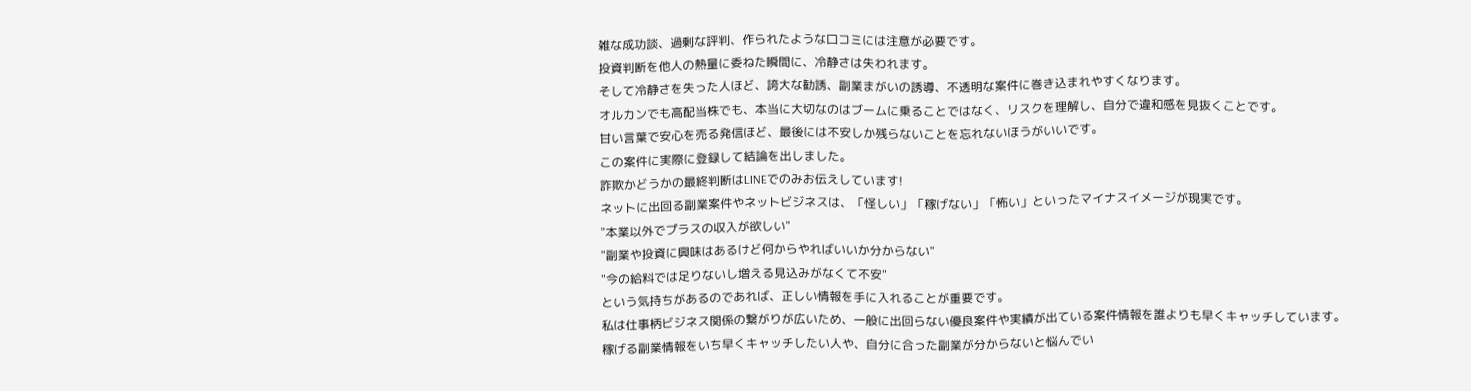雑な成功談、過剰な評判、作られたような口コミには注意が必要です。
投資判断を他人の熱量に委ねた瞬間に、冷静さは失われます。
そして冷静さを失った人ほど、誇大な勧誘、副業まがいの誘導、不透明な案件に巻き込まれやすくなります。
オルカンでも高配当株でも、本当に大切なのはブームに乗ることではなく、リスクを理解し、自分で違和感を見抜くことです。
甘い言葉で安心を売る発信ほど、最後には不安しか残らないことを忘れないほうがいいです。
この案件に実際に登録して結論を出しました。
詐欺かどうかの最終判断はLINEでのみお伝えしています!
ネットに出回る副業案件やネットビジネスは、「怪しい」「稼げない」「怖い」といったマイナスイメージが現実です。
"本業以外でプラスの収入が欲しい"
"副業や投資に興味はあるけど何からやればいいか分からない"
"今の給料では足りないし増える見込みがなくて不安"
という気持ちがあるのであれば、正しい情報を手に入れることが重要です。
私は仕事柄ビジネス関係の繋がりが広いため、一般に出回らない優良案件や実績が出ている案件情報を誰よりも早くキャッチしています。
稼げる副業情報をいち早くキャッチしたい人や、自分に合った副業が分からないと悩んでい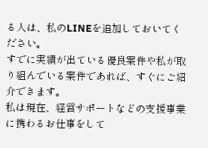る人は、私のLINEを追加しておいてください。
すでに実績が出ている優良案件や私が取り組んでいる案件であれば、すぐにご紹介できます。
私は現在、経営サポートなどの支援事業に携わるお仕事をして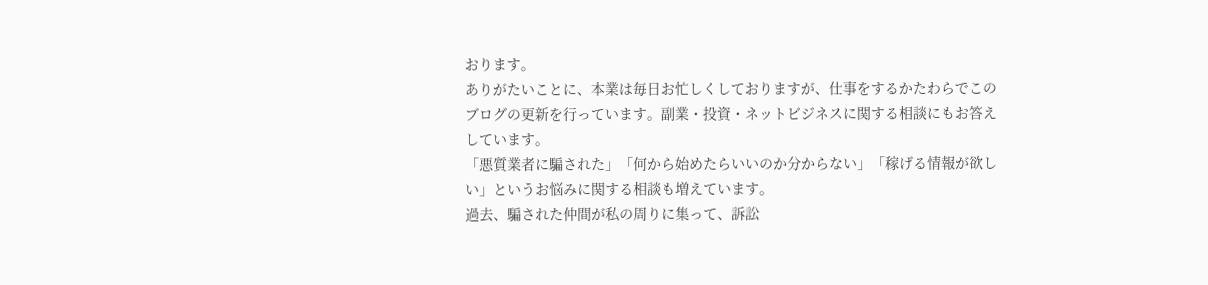おります。
ありがたいことに、本業は毎日お忙しくしておりますが、仕事をするかたわらでこのブログの更新を行っています。副業・投資・ネットビジネスに関する相談にもお答えしています。
「悪質業者に騙された」「何から始めたらいいのか分からない」「稼げる情報が欲しい」というお悩みに関する相談も増えています。
過去、騙された仲間が私の周りに集って、訴訟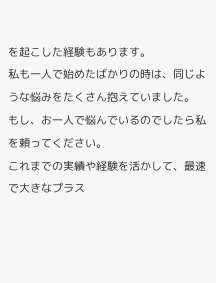を起こした経験もあります。
私も一人で始めたばかりの時は、同じような悩みをたくさん抱えていました。
もし、お一人で悩んでいるのでしたら私を頼ってください。
これまでの実績や経験を活かして、最速で大きなプラス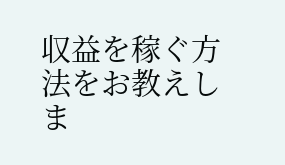収益を稼ぐ方法をお教えしま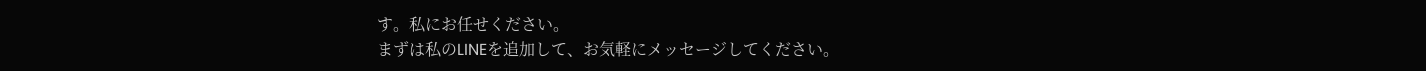す。私にお任せください。
まずは私のLINEを追加して、お気軽にメッセージしてください。